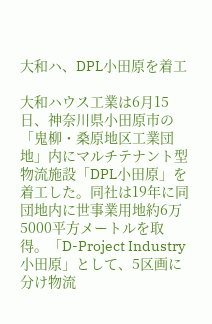大和ハ、DPL小田原を着工

大和ハウス工業は6月15日、神奈川県小田原市の「鬼柳・桑原地区工業団地」内にマルチテナント型物流施設「DPL小田原」を着工した。同社は19年に同団地内に世事業用地約6万5000平方メートルを取得。「D-Project Industry小田原」として、5区画に分け物流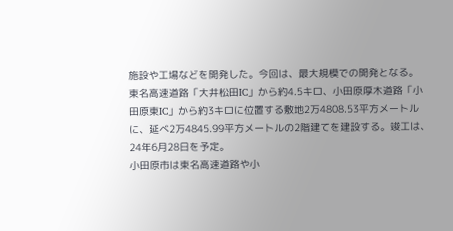施設や工場などを開発した。今回は、最大規模での開発となる。
東名高速道路「大井松田IC」から約4.5キロ、小田原厚木道路「小田原東IC」から約3キロに位置する敷地2万4808.53平方メートルに、延べ2万4845.99平方メートルの2階建てを建設する。竣工は、24年6月28日を予定。
小田原市は東名高速道路や小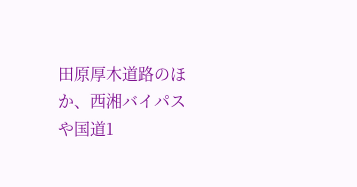田原厚木道路のほか、西湘バイパスや国道1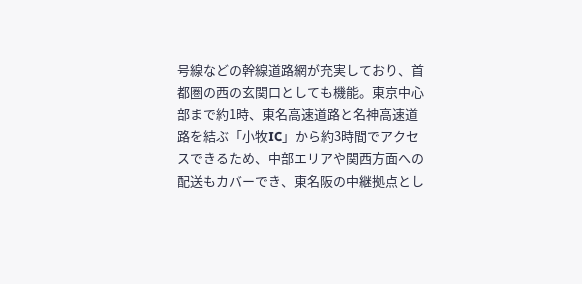号線などの幹線道路網が充実しており、首都圏の西の玄関口としても機能。東京中心部まで約1時、東名高速道路と名神高速道路を結ぶ「小牧IC」から約3時間でアクセスできるため、中部エリアや関西方面への配送もカバーでき、東名阪の中継拠点とし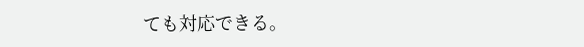ても対応できる。